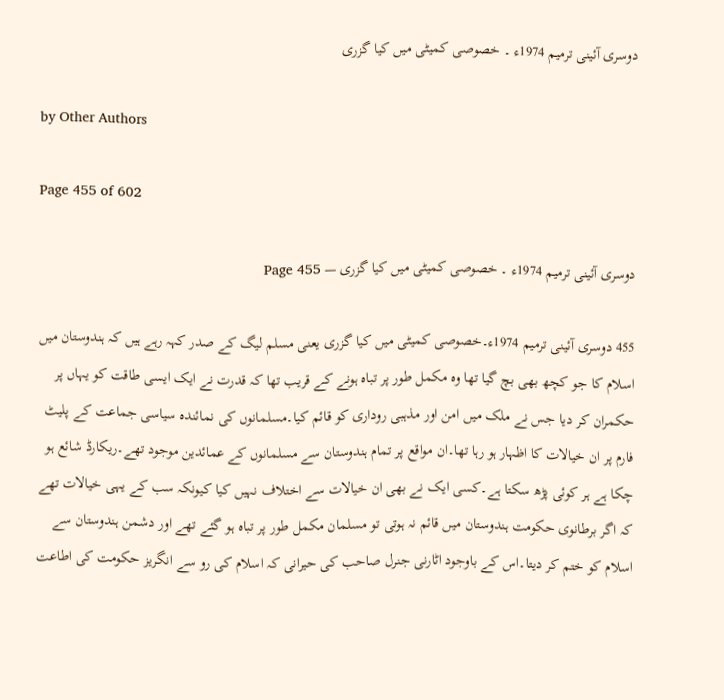دوسری آئینی ترمیم 1974ء ۔ خصوصی کمیٹی میں کیا گزری

by Other Authors

Page 455 of 602

دوسری آئینی ترمیم 1974ء ۔ خصوصی کمیٹی میں کیا گزری — Page 455

455 دوسری آئینی ترمیم 1974ء۔خصوصی کمیٹی میں کیا گزری یعنی مسلم لیگ کے صدر کہہ رہے ہیں کہ ہندوستان میں اسلام کا جو کچھ بھی بچ گیا تھا وہ مکمل طور پر تباہ ہونے کے قریب تھا کہ قدرت نے ایک ایسی طاقت کو یہاں پر حکمران کر دیا جس نے ملک میں امن اور مذہبی روداری کو قائم کیا۔مسلمانوں کی نمائندہ سیاسی جماعت کے پلیٹ فارم پر ان خیالات کا اظہار ہو رہا تھا۔ان مواقع پر تمام ہندوستان سے مسلمانوں کے عمائدین موجود تھے۔ریکارڈ شائع ہو چکا ہے ہر کوئی پڑھ سکتا ہے۔کسی ایک نے بھی ان خیالات سے اختلاف نہیں کیا کیونکہ سب کے یہی خیالات تھے کہ اگر برطانوی حکومت ہندوستان میں قائم نہ ہوتی تو مسلمان مکمل طور پر تباہ ہو گئے تھے اور دشمن ہندوستان سے اسلام کو ختم کر دیتا۔اس کے باوجود اٹارنی جنرل صاحب کی حیرانی کہ اسلام کی رو سے انگریز حکومت کی اطاعت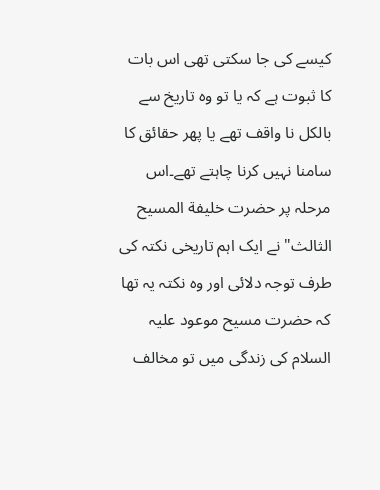کیسے کی جا سکتی تھی اس بات کا ثبوت ہے کہ یا تو وہ تاریخ سے بالکل نا واقف تھے یا پھر حقائق کا سامنا نہیں کرنا چاہتے تھے۔اس مرحلہ پر حضرت خلیفة المسیح الثالث" نے ایک اہم تاریخی نکتہ کی طرف توجہ دلائی اور وہ نکتہ یہ تھا کہ حضرت مسیح موعود علیہ السلام کی زندگی میں تو مخالف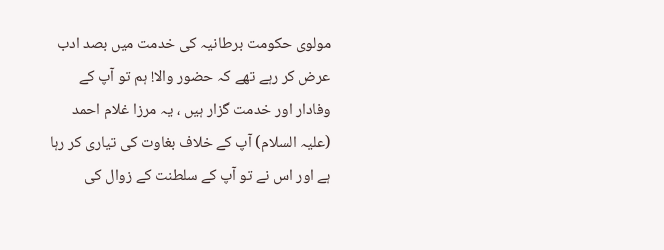مولوی حکومت برطانیہ کی خدمت میں بصد ادب عرض کر رہے تھے کہ حضور والا! ہم تو آپ کے وفادار اور خدمت گزار ہیں ، یہ مرزا غلام احمد (علیہ السلام) آپ کے خلاف بغاوت کی تیاری کر رہا ہے اور اس نے تو آپ کے سلطنت کے زوال کی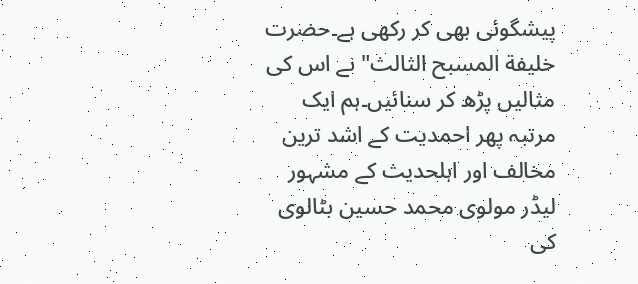پیشگوئی بھی کر رکھی ہے۔حضرت خليفة المسبح الثالث" نے اس کی مثالیں پڑھ کر سنائیں۔ہم ایک مرتبہ پھر احمدیت کے اشد ترین مخالف اور اہلحدیث کے مشہور لیڈر مولوی محمد حسین بٹالوی کی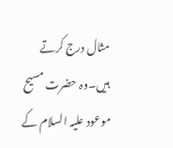مثال درج کرتے ہیں۔وہ حضرت مسیح موعود علیہ السلام کے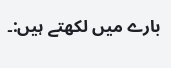بارے میں لکھتے ہیں:۔